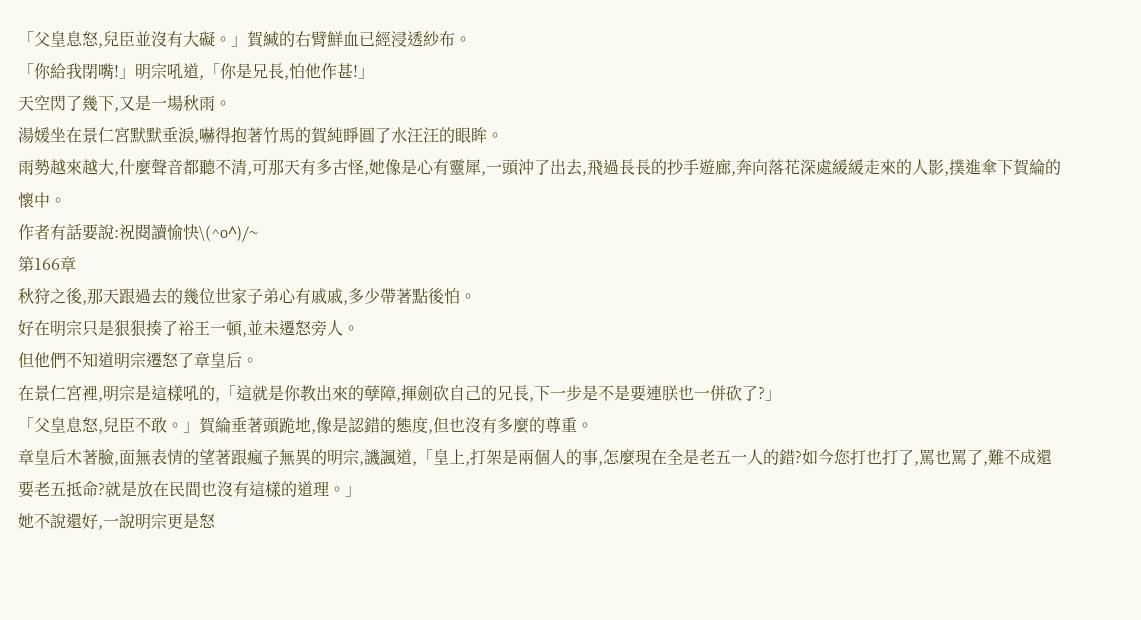「父皇息怒,兒臣並沒有大礙。」賀緘的右臂鮮血已經浸透紗布。
「你給我閉嘴!」明宗吼道,「你是兄長,怕他作甚!」
天空閃了幾下,又是一場秋雨。
湯媛坐在景仁宮默默垂淚,嚇得抱著竹馬的賀純睜圓了水汪汪的眼眸。
雨勢越來越大,什麼聲音都聽不清,可那天有多古怪,她像是心有靈犀,一頭沖了出去,飛過長長的抄手遊廊,奔向落花深處緩緩走來的人影,撲進傘下賀綸的懷中。
作者有話要說:祝閱讀愉快\(^o^)/~
第166章
秋狩之後,那天跟過去的幾位世家子弟心有戚戚,多少帶著點後怕。
好在明宗只是狠狠揍了裕王一頓,並未遷怒旁人。
但他們不知道明宗遷怒了章皇后。
在景仁宮裡,明宗是這樣吼的,「這就是你教出來的孽障,揮劍砍自己的兄長,下一步是不是要連朕也一併砍了?」
「父皇息怒,兒臣不敢。」賀綸垂著頭跪地,像是認錯的態度,但也沒有多麼的尊重。
章皇后木著臉,面無表情的望著跟瘋子無異的明宗,譏諷道,「皇上,打架是兩個人的事,怎麼現在全是老五一人的錯?如今您打也打了,罵也罵了,難不成還要老五抵命?就是放在民間也沒有這樣的道理。」
她不說還好,一說明宗更是怒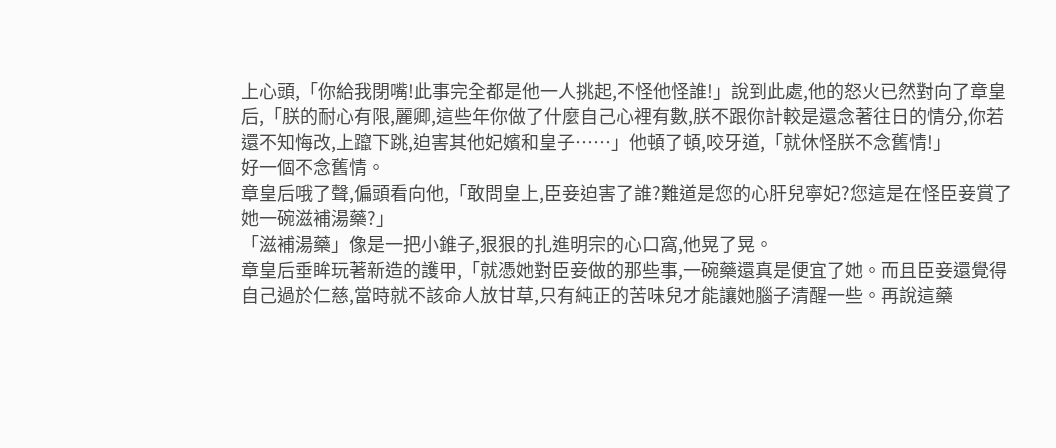上心頭,「你給我閉嘴!此事完全都是他一人挑起,不怪他怪誰!」說到此處,他的怒火已然對向了章皇后,「朕的耐心有限,麗卿,這些年你做了什麼自己心裡有數,朕不跟你計較是還念著往日的情分,你若還不知悔改,上躥下跳,迫害其他妃嬪和皇子……」他頓了頓,咬牙道,「就休怪朕不念舊情!」
好一個不念舊情。
章皇后哦了聲,偏頭看向他,「敢問皇上,臣妾迫害了誰?難道是您的心肝兒寧妃?您這是在怪臣妾賞了她一碗滋補湯藥?」
「滋補湯藥」像是一把小錐子,狠狠的扎進明宗的心口窩,他晃了晃。
章皇后垂眸玩著新造的護甲,「就憑她對臣妾做的那些事,一碗藥還真是便宜了她。而且臣妾還覺得自己過於仁慈,當時就不該命人放甘草,只有純正的苦味兒才能讓她腦子清醒一些。再說這藥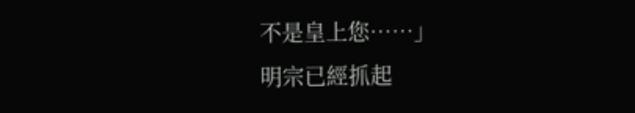不是皇上您……」
明宗已經抓起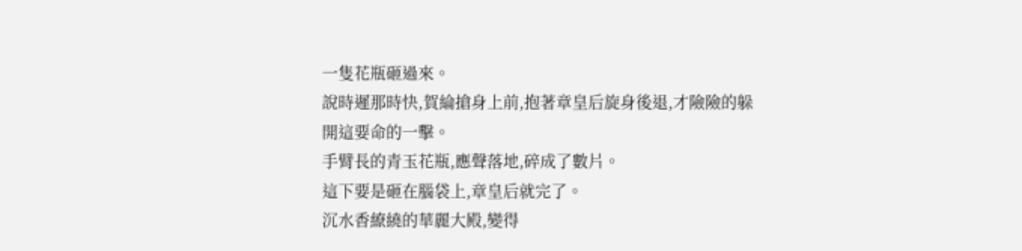一隻花瓶砸過來。
說時遲那時快,賀綸搶身上前,抱著章皇后旋身後退,才險險的躲開這要命的一擊。
手臂長的青玉花瓶,應聲落地,碎成了數片。
這下要是砸在腦袋上,章皇后就完了。
沉水香繚繞的華麗大殿,變得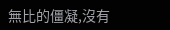無比的僵凝,沒有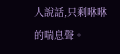人說話,只剩咻咻的喘息聲。